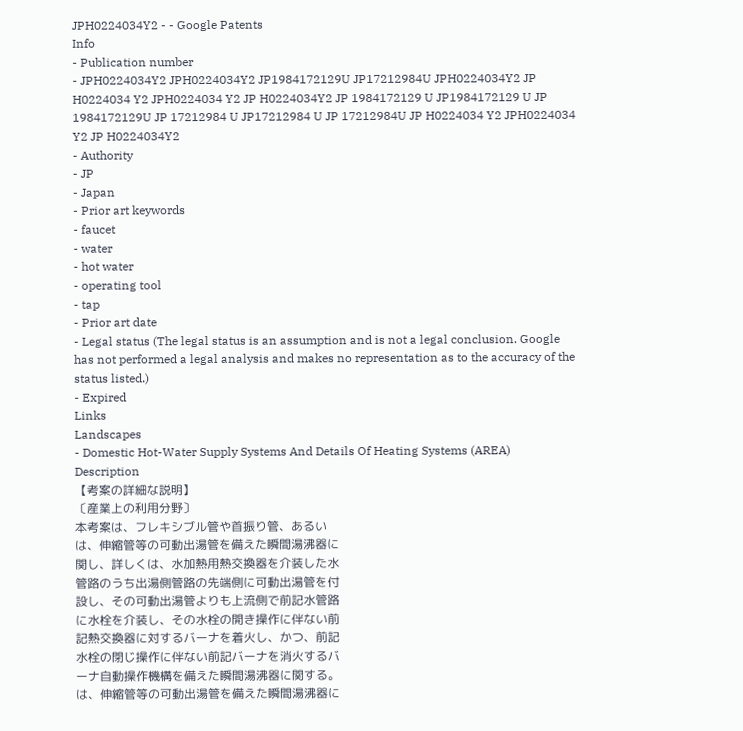JPH0224034Y2 - - Google Patents
Info
- Publication number
- JPH0224034Y2 JPH0224034Y2 JP1984172129U JP17212984U JPH0224034Y2 JP H0224034 Y2 JPH0224034 Y2 JP H0224034Y2 JP 1984172129 U JP1984172129 U JP 1984172129U JP 17212984 U JP17212984 U JP 17212984U JP H0224034 Y2 JPH0224034 Y2 JP H0224034Y2
- Authority
- JP
- Japan
- Prior art keywords
- faucet
- water
- hot water
- operating tool
- tap
- Prior art date
- Legal status (The legal status is an assumption and is not a legal conclusion. Google has not performed a legal analysis and makes no representation as to the accuracy of the status listed.)
- Expired
Links
Landscapes
- Domestic Hot-Water Supply Systems And Details Of Heating Systems (AREA)
Description
【考案の詳細な説明】
〔産業上の利用分野〕
本考案は、フレキシブル管や首振り管、あるい
は、伸縮管等の可動出湯管を備えた瞬間湯沸器に
関し、詳しくは、水加熱用熱交換器を介装した水
管路のうち出湯側管路の先端側に可動出湯管を付
設し、その可動出湯管よりも上流側で前記水管路
に水栓を介装し、その水栓の開き操作に伴ない前
記熱交換器に対するバーナを着火し、かつ、前記
水栓の閉じ操作に伴ない前記バーナを消火するバ
ーナ自動操作機構を備えた瞬間湯沸器に関する。
は、伸縮管等の可動出湯管を備えた瞬間湯沸器に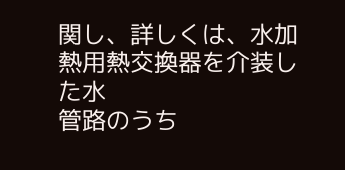関し、詳しくは、水加熱用熱交換器を介装した水
管路のうち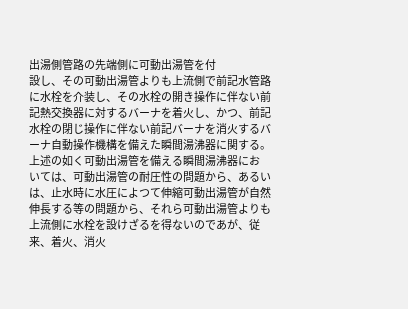出湯側管路の先端側に可動出湯管を付
設し、その可動出湯管よりも上流側で前記水管路
に水栓を介装し、その水栓の開き操作に伴ない前
記熱交換器に対するバーナを着火し、かつ、前記
水栓の閉じ操作に伴ない前記バーナを消火するバ
ーナ自動操作機構を備えた瞬間湯沸器に関する。
上述の如く可動出湯管を備える瞬間湯沸器にお
いては、可動出湯管の耐圧性の問題から、あるい
は、止水時に水圧によつて伸縮可動出湯管が自然
伸長する等の問題から、それら可動出湯管よりも
上流側に水栓を設けざるを得ないのであが、従
来、着火、消火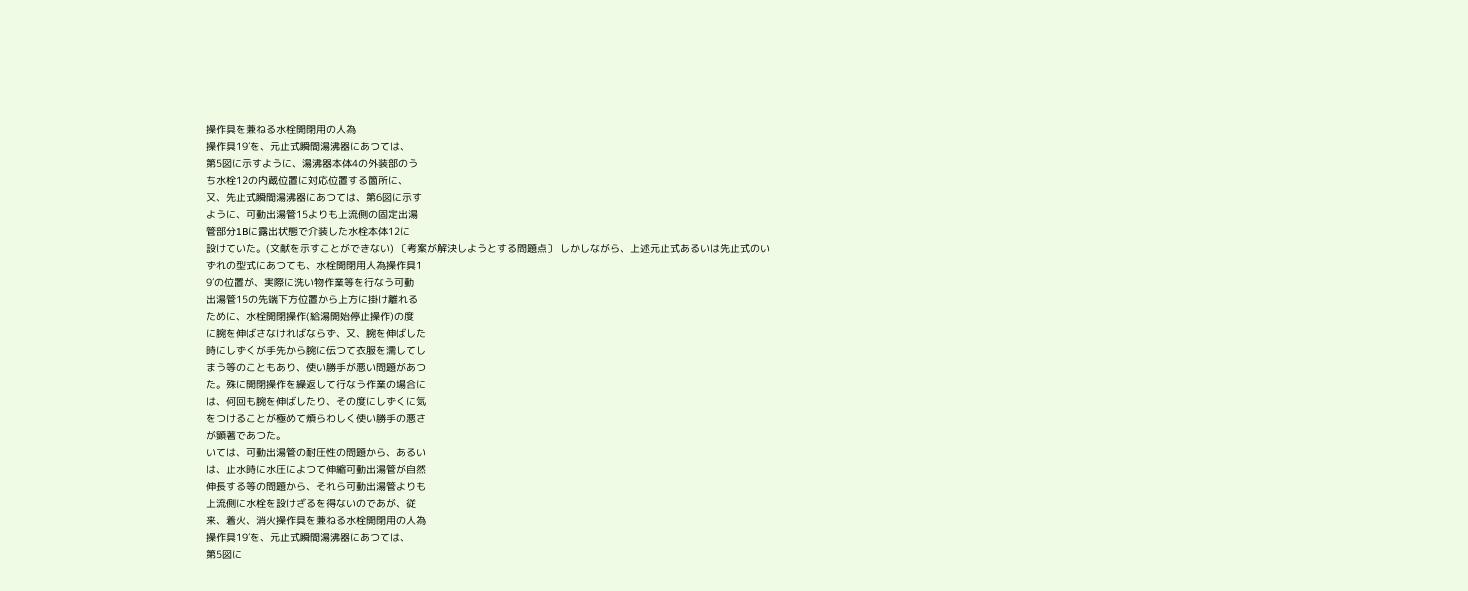操作具を兼ねる水栓開閉用の人為
操作具19′を、元止式瞬間湯沸器にあつては、
第5図に示すように、湯沸器本体4の外装部のう
ち水栓12の内蔵位置に対応位置する箇所に、
又、先止式瞬間湯沸器にあつては、第6図に示す
ように、可動出湯管15よりも上流側の固定出湯
管部分1Bに露出状態で介装した水栓本体12に
設けていた。(文献を示すことができない) 〔考案が解決しようとする問題点〕 しかしながら、上述元止式あるいは先止式のい
ずれの型式にあつても、水栓開閉用人為操作具1
9′の位置が、実際に洗い物作業等を行なう可動
出湯管15の先端下方位置から上方に掛け離れる
ために、水栓開閉操作(給湯開始停止操作)の度
に腕を伸ばさなければならず、又、腕を伸ばした
時にしずくが手先から腕に伝つて衣服を濡してし
まう等のこともあり、使い勝手が悪い問題があつ
た。殊に開閉操作を繰返して行なう作業の場合に
は、何回も腕を伸ばしたり、その度にしずくに気
をつけることが極めて煩らわしく使い勝手の悪さ
が顕著であつた。
いては、可動出湯管の耐圧性の問題から、あるい
は、止水時に水圧によつて伸縮可動出湯管が自然
伸長する等の問題から、それら可動出湯管よりも
上流側に水栓を設けざるを得ないのであが、従
来、着火、消火操作具を兼ねる水栓開閉用の人為
操作具19′を、元止式瞬間湯沸器にあつては、
第5図に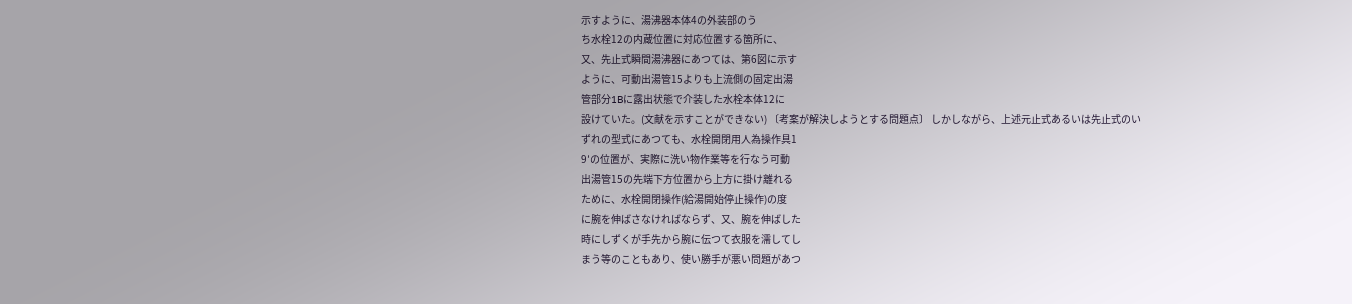示すように、湯沸器本体4の外装部のう
ち水栓12の内蔵位置に対応位置する箇所に、
又、先止式瞬間湯沸器にあつては、第6図に示す
ように、可動出湯管15よりも上流側の固定出湯
管部分1Bに露出状態で介装した水栓本体12に
設けていた。(文献を示すことができない) 〔考案が解決しようとする問題点〕 しかしながら、上述元止式あるいは先止式のい
ずれの型式にあつても、水栓開閉用人為操作具1
9′の位置が、実際に洗い物作業等を行なう可動
出湯管15の先端下方位置から上方に掛け離れる
ために、水栓開閉操作(給湯開始停止操作)の度
に腕を伸ばさなければならず、又、腕を伸ばした
時にしずくが手先から腕に伝つて衣服を濡してし
まう等のこともあり、使い勝手が悪い問題があつ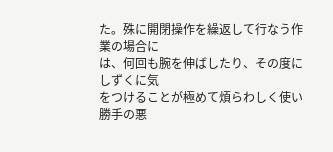た。殊に開閉操作を繰返して行なう作業の場合に
は、何回も腕を伸ばしたり、その度にしずくに気
をつけることが極めて煩らわしく使い勝手の悪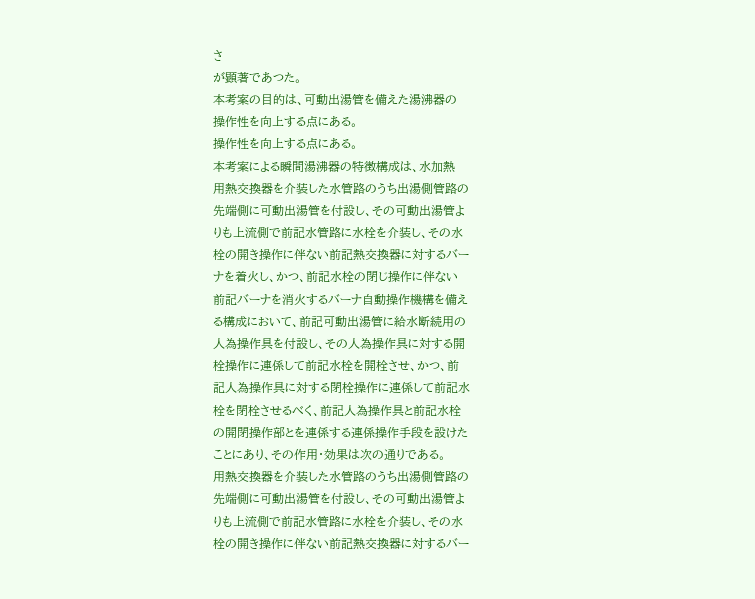さ
が顕著であつた。
本考案の目的は、可動出湯管を備えた湯沸器の
操作性を向上する点にある。
操作性を向上する点にある。
本考案による瞬間湯沸器の特徴構成は、水加熱
用熱交換器を介装した水管路のうち出湯側管路の
先端側に可動出湯管を付設し、その可動出湯管よ
りも上流側で前記水管路に水栓を介装し、その水
栓の開き操作に伴ない前記熱交換器に対するバー
ナを着火し、かつ、前記水栓の閉じ操作に伴ない
前記バーナを消火するバーナ自動操作機構を備え
る構成において、前記可動出湯管に給水断続用の
人為操作具を付設し、その人為操作具に対する開
栓操作に連係して前記水栓を開栓させ、かつ、前
記人為操作具に対する閉栓操作に連係して前記水
栓を閉栓させるべく、前記人為操作具と前記水栓
の開閉操作部とを連係する連係操作手段を設けた
ことにあり、その作用・効果は次の通りである。
用熱交換器を介装した水管路のうち出湯側管路の
先端側に可動出湯管を付設し、その可動出湯管よ
りも上流側で前記水管路に水栓を介装し、その水
栓の開き操作に伴ない前記熱交換器に対するバー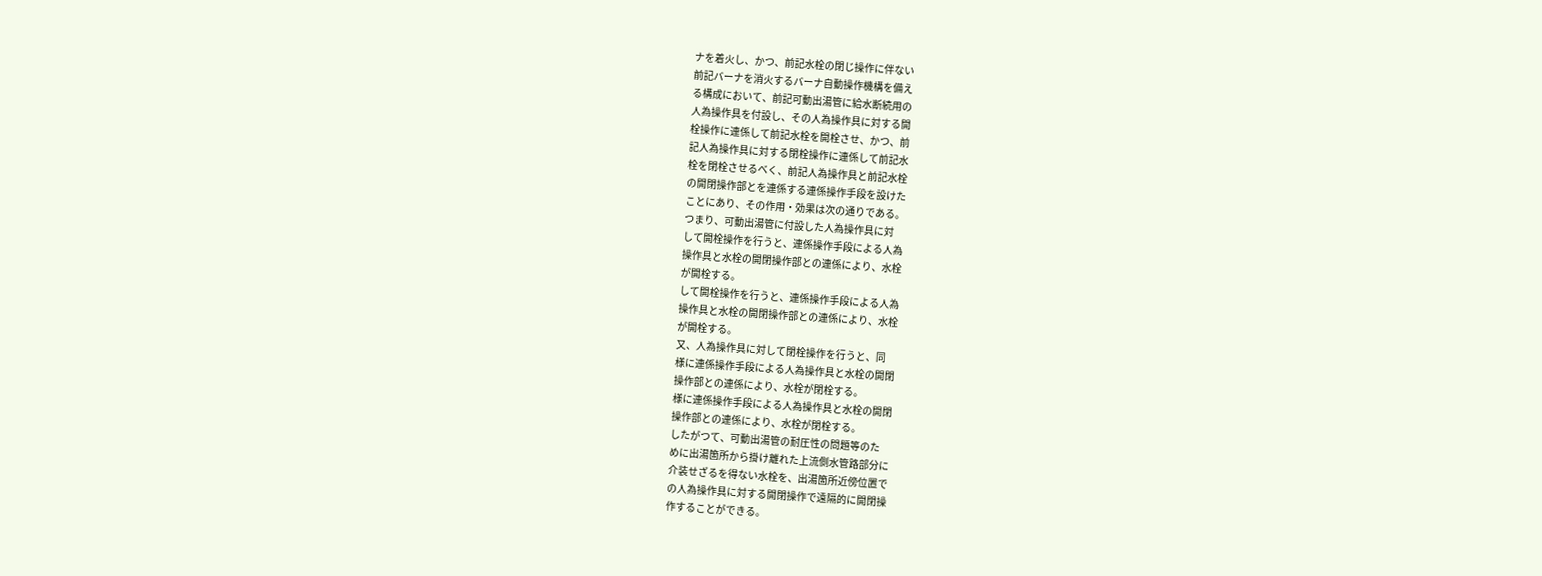ナを着火し、かつ、前記水栓の閉じ操作に伴ない
前記バーナを消火するバーナ自動操作機構を備え
る構成において、前記可動出湯管に給水断続用の
人為操作具を付設し、その人為操作具に対する開
栓操作に連係して前記水栓を開栓させ、かつ、前
記人為操作具に対する閉栓操作に連係して前記水
栓を閉栓させるべく、前記人為操作具と前記水栓
の開閉操作部とを連係する連係操作手段を設けた
ことにあり、その作用・効果は次の通りである。
つまり、可動出湯管に付設した人為操作具に対
して開栓操作を行うと、連係操作手段による人為
操作具と水栓の開閉操作部との連係により、水栓
が開栓する。
して開栓操作を行うと、連係操作手段による人為
操作具と水栓の開閉操作部との連係により、水栓
が開栓する。
又、人為操作具に対して閉栓操作を行うと、同
様に連係操作手段による人為操作具と水栓の開閉
操作部との連係により、水栓が閉栓する。
様に連係操作手段による人為操作具と水栓の開閉
操作部との連係により、水栓が閉栓する。
したがつて、可動出湯管の耐圧性の問題等のた
めに出湯箇所から掛け離れた上流側水管路部分に
介装せざるを得ない水栓を、出湯箇所近傍位置で
の人為操作具に対する開閉操作で遠隔的に開閉操
作することができる。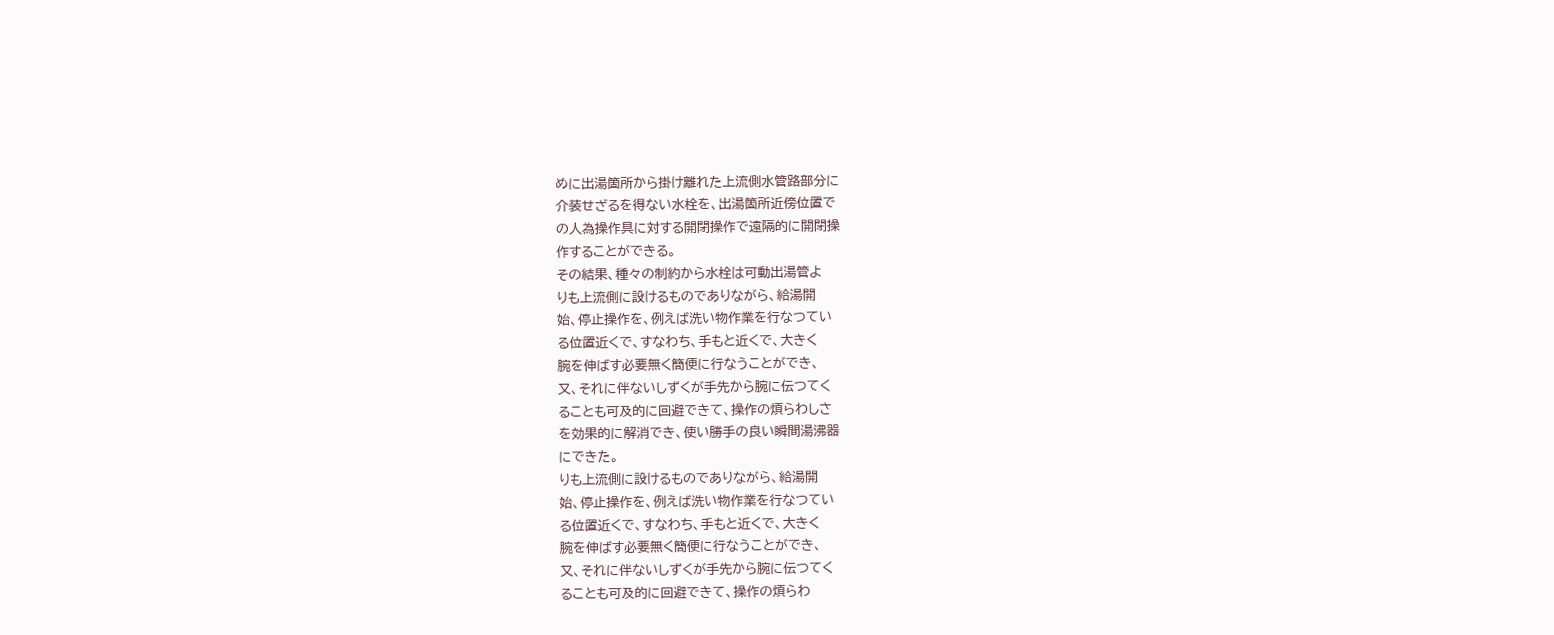めに出湯箇所から掛け離れた上流側水管路部分に
介装せざるを得ない水栓を、出湯箇所近傍位置で
の人為操作具に対する開閉操作で遠隔的に開閉操
作することができる。
その結果、種々の制約から水栓は可動出湯管よ
りも上流側に設けるものでありながら、給湯開
始、停止操作を、例えば洗い物作業を行なつてい
る位置近くで、すなわち、手もと近くで、大きく
腕を伸ばす必要無く簡便に行なうことができ、
又、それに伴ないしずくが手先から腕に伝つてく
ることも可及的に回避できて、操作の煩らわしさ
を効果的に解消でき、使い勝手の良い瞬間湯沸器
にできた。
りも上流側に設けるものでありながら、給湯開
始、停止操作を、例えば洗い物作業を行なつてい
る位置近くで、すなわち、手もと近くで、大きく
腕を伸ばす必要無く簡便に行なうことができ、
又、それに伴ないしずくが手先から腕に伝つてく
ることも可及的に回避できて、操作の煩らわ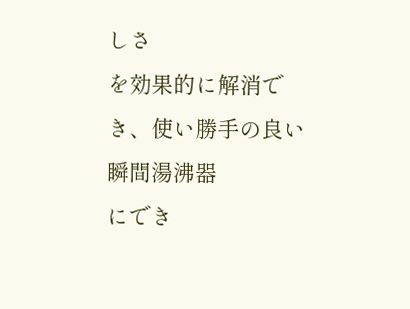しさ
を効果的に解消でき、使い勝手の良い瞬間湯沸器
にでき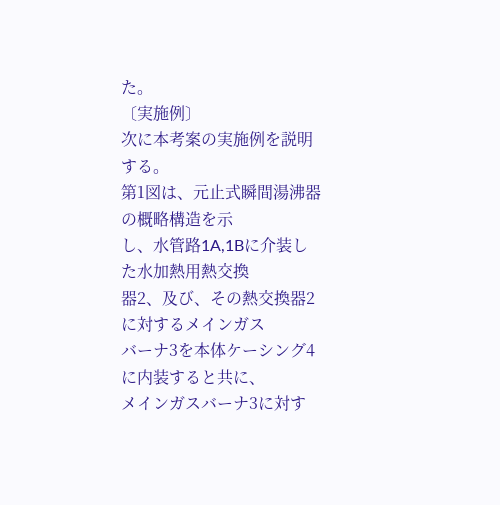た。
〔実施例〕
次に本考案の実施例を説明する。
第1図は、元止式瞬間湯沸器の概略構造を示
し、水管路1A,1Bに介装した水加熱用熱交換
器2、及び、その熱交換器2に対するメインガス
バーナ3を本体ケーシング4に内装すると共に、
メインガスバーナ3に対す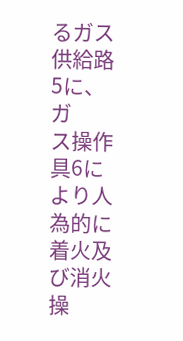るガス供給路5に、ガ
ス操作具6により人為的に着火及び消火操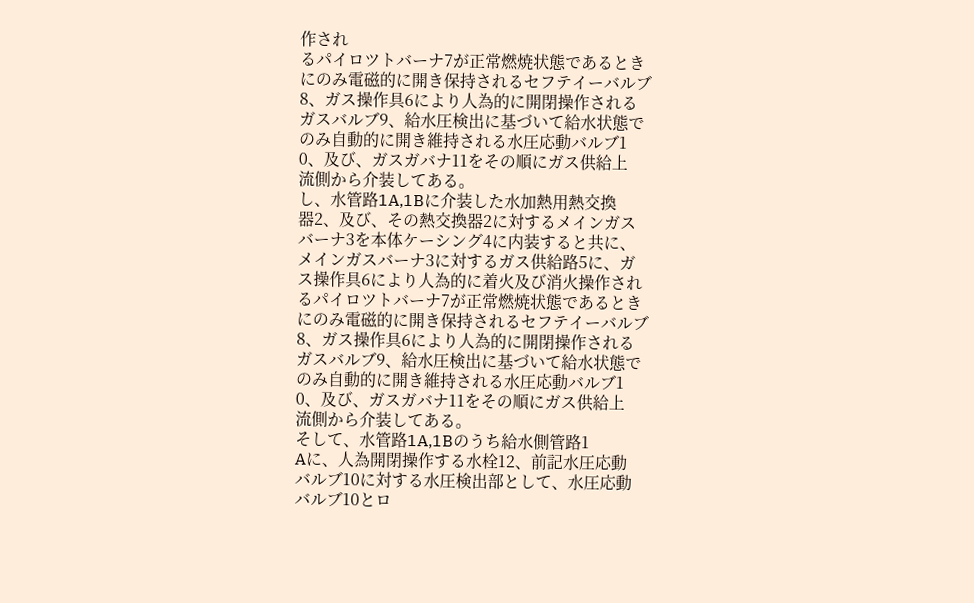作され
るパイロツトバーナ7が正常燃焼状態であるとき
にのみ電磁的に開き保持されるセフテイーバルブ
8、ガス操作具6により人為的に開閉操作される
ガスバルブ9、給水圧検出に基づいて給水状態で
のみ自動的に開き維持される水圧応動バルブ1
0、及び、ガスガバナ11をその順にガス供給上
流側から介装してある。
し、水管路1A,1Bに介装した水加熱用熱交換
器2、及び、その熱交換器2に対するメインガス
バーナ3を本体ケーシング4に内装すると共に、
メインガスバーナ3に対するガス供給路5に、ガ
ス操作具6により人為的に着火及び消火操作され
るパイロツトバーナ7が正常燃焼状態であるとき
にのみ電磁的に開き保持されるセフテイーバルブ
8、ガス操作具6により人為的に開閉操作される
ガスバルブ9、給水圧検出に基づいて給水状態で
のみ自動的に開き維持される水圧応動バルブ1
0、及び、ガスガバナ11をその順にガス供給上
流側から介装してある。
そして、水管路1A,1Bのうち給水側管路1
Aに、人為開閉操作する水栓12、前記水圧応動
バルブ10に対する水圧検出部として、水圧応動
バルブ10とロ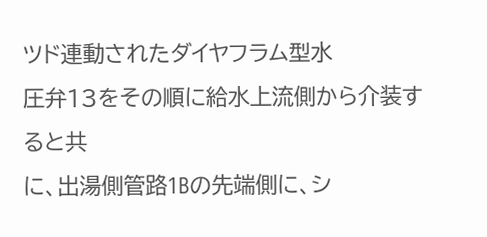ツド連動されたダイヤフラム型水
圧弁13をその順に給水上流側から介装すると共
に、出湯側管路1Bの先端側に、シ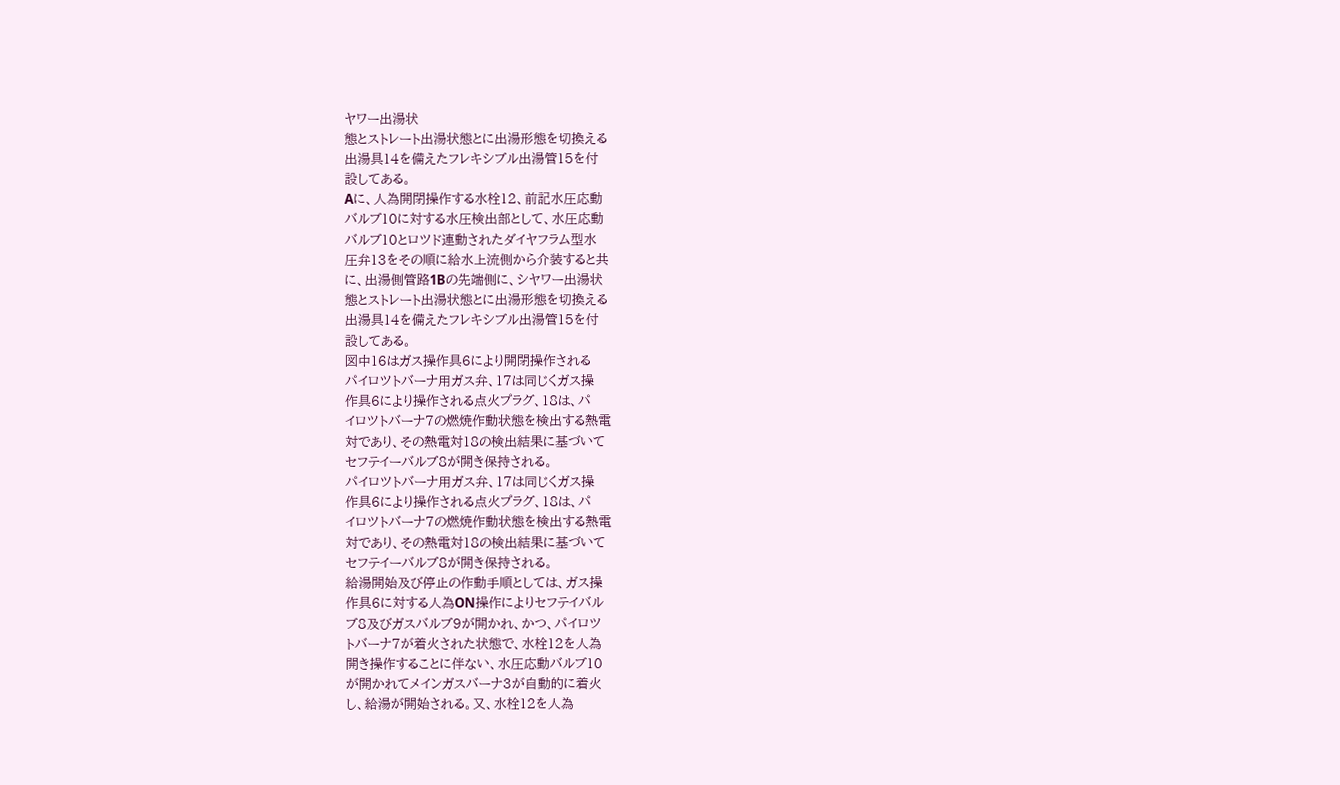ヤワー出湯状
態とストレート出湯状態とに出湯形態を切換える
出湯具14を備えたフレキシブル出湯管15を付
設してある。
Aに、人為開閉操作する水栓12、前記水圧応動
バルブ10に対する水圧検出部として、水圧応動
バルブ10とロツド連動されたダイヤフラム型水
圧弁13をその順に給水上流側から介装すると共
に、出湯側管路1Bの先端側に、シヤワー出湯状
態とストレート出湯状態とに出湯形態を切換える
出湯具14を備えたフレキシブル出湯管15を付
設してある。
図中16はガス操作具6により開閉操作される
パイロツトバーナ用ガス弁、17は同じくガス操
作具6により操作される点火プラグ、18は、パ
イロツトバーナ7の燃焼作動状態を検出する熱電
対であり、その熱電対18の検出結果に基づいて
セフテイーバルブ8が開き保持される。
パイロツトバーナ用ガス弁、17は同じくガス操
作具6により操作される点火プラグ、18は、パ
イロツトバーナ7の燃焼作動状態を検出する熱電
対であり、その熱電対18の検出結果に基づいて
セフテイーバルブ8が開き保持される。
給湯開始及び停止の作動手順としては、ガス操
作具6に対する人為ON操作によりセフテイバル
ブ8及びガスバルブ9が開かれ、かつ、パイロツ
トバーナ7が着火された状態で、水栓12を人為
開き操作することに伴ない、水圧応動バルブ10
が開かれてメインガスバーナ3が自動的に着火
し、給湯が開始される。又、水栓12を人為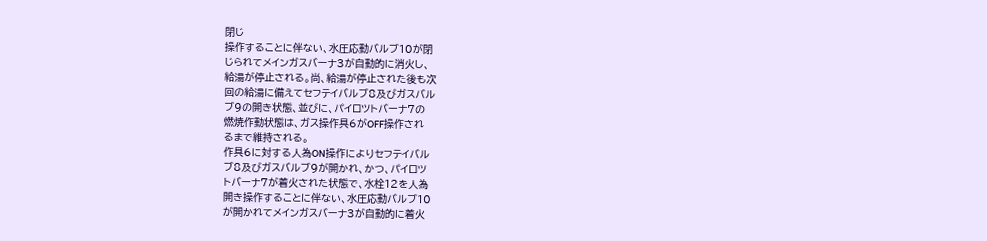閉じ
操作することに伴ない、水圧応動バルブ10が閉
じられてメインガスバーナ3が自動的に消火し、
給湯が停止される。尚、給湯が停止された後も次
回の給湯に備えてセフテイバルブ8及びガスバル
ブ9の開き状態、並びに、パイロツトバーナ7の
燃焼作動状態は、ガス操作具6がOFF操作され
るまで維持される。
作具6に対する人為ON操作によりセフテイバル
ブ8及びガスバルブ9が開かれ、かつ、パイロツ
トバーナ7が着火された状態で、水栓12を人為
開き操作することに伴ない、水圧応動バルブ10
が開かれてメインガスバーナ3が自動的に着火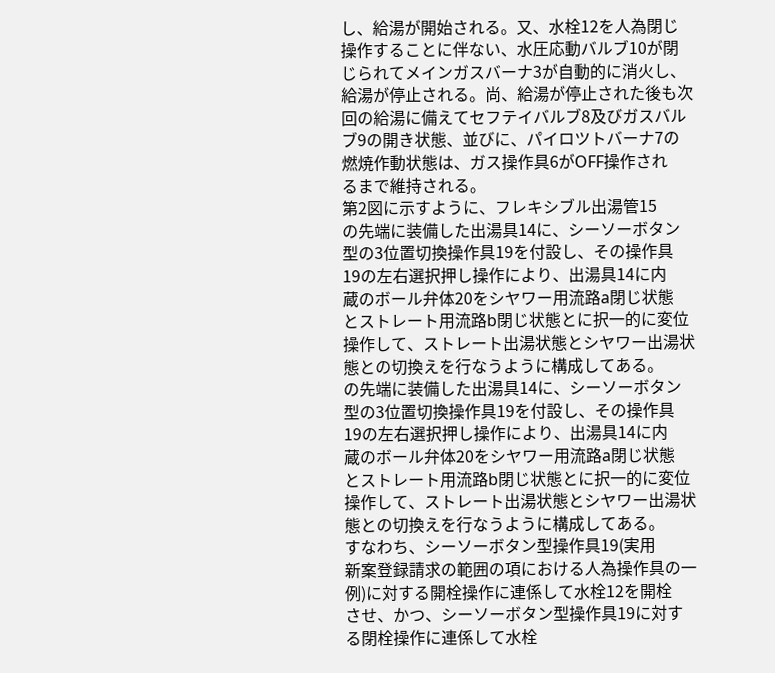し、給湯が開始される。又、水栓12を人為閉じ
操作することに伴ない、水圧応動バルブ10が閉
じられてメインガスバーナ3が自動的に消火し、
給湯が停止される。尚、給湯が停止された後も次
回の給湯に備えてセフテイバルブ8及びガスバル
ブ9の開き状態、並びに、パイロツトバーナ7の
燃焼作動状態は、ガス操作具6がOFF操作され
るまで維持される。
第2図に示すように、フレキシブル出湯管15
の先端に装備した出湯具14に、シーソーボタン
型の3位置切換操作具19を付設し、その操作具
19の左右選択押し操作により、出湯具14に内
蔵のボール弁体20をシヤワー用流路a閉じ状態
とストレート用流路b閉じ状態とに択一的に変位
操作して、ストレート出湯状態とシヤワー出湯状
態との切換えを行なうように構成してある。
の先端に装備した出湯具14に、シーソーボタン
型の3位置切換操作具19を付設し、その操作具
19の左右選択押し操作により、出湯具14に内
蔵のボール弁体20をシヤワー用流路a閉じ状態
とストレート用流路b閉じ状態とに択一的に変位
操作して、ストレート出湯状態とシヤワー出湯状
態との切換えを行なうように構成してある。
すなわち、シーソーボタン型操作具19(実用
新案登録請求の範囲の項における人為操作具の一
例)に対する開栓操作に連係して水栓12を開栓
させ、かつ、シーソーボタン型操作具19に対す
る閉栓操作に連係して水栓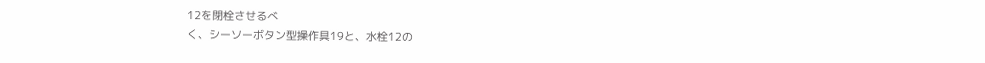12を閉栓させるべ
く、シーソーボタン型操作具19と、水栓12の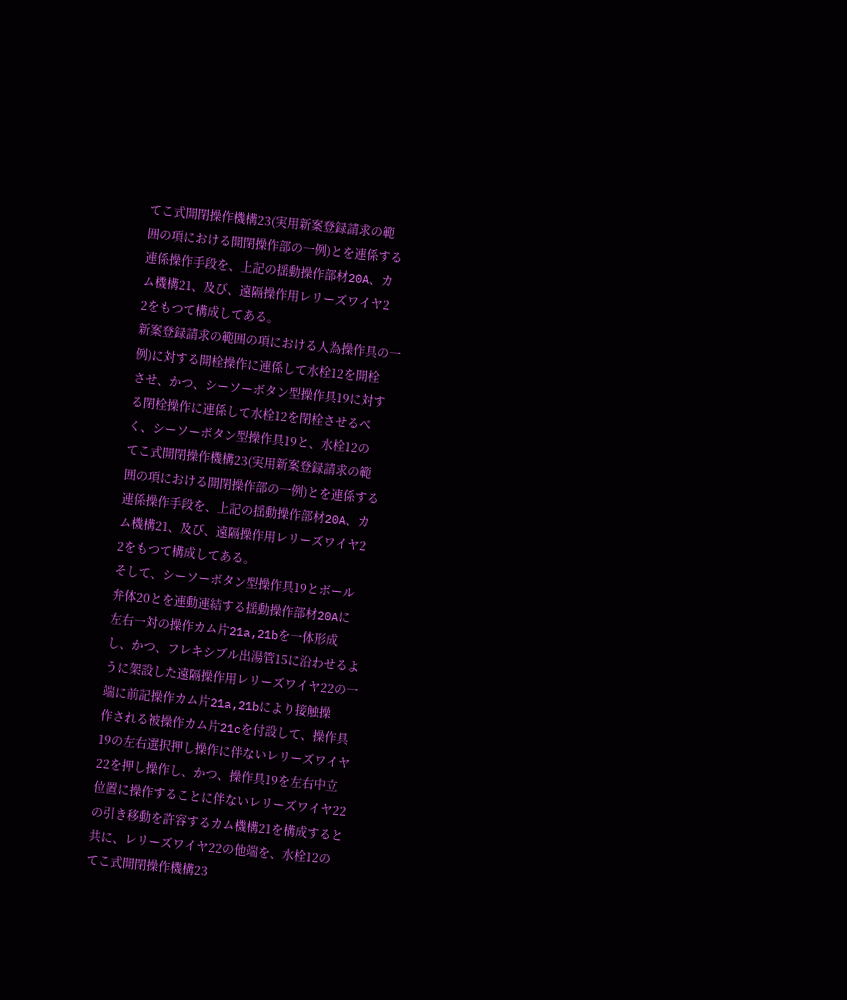てこ式開閉操作機構23(実用新案登録請求の範
囲の項における開閉操作部の一例)とを連係する
連係操作手段を、上記の揺動操作部材20A、カ
ム機構21、及び、遠隔操作用レリーズワイヤ2
2をもつて構成してある。
新案登録請求の範囲の項における人為操作具の一
例)に対する開栓操作に連係して水栓12を開栓
させ、かつ、シーソーボタン型操作具19に対す
る閉栓操作に連係して水栓12を閉栓させるべ
く、シーソーボタン型操作具19と、水栓12の
てこ式開閉操作機構23(実用新案登録請求の範
囲の項における開閉操作部の一例)とを連係する
連係操作手段を、上記の揺動操作部材20A、カ
ム機構21、及び、遠隔操作用レリーズワイヤ2
2をもつて構成してある。
そして、シーソーボタン型操作具19とボール
弁体20とを連動連結する揺動操作部材20Aに
左右一対の操作カム片21a,21bを一体形成
し、かつ、フレキシブル出湯管15に沿わせるよ
うに架設した遠隔操作用レリーズワイヤ22の一
端に前記操作カム片21a,21bにより接触操
作される被操作カム片21cを付設して、操作具
19の左右選択押し操作に伴ないレリーズワイヤ
22を押し操作し、かつ、操作具19を左右中立
位置に操作することに伴ないレリーズワイヤ22
の引き移動を許容するカム機構21を構成すると
共に、レリーズワイヤ22の他端を、水栓12の
てこ式開閉操作機構23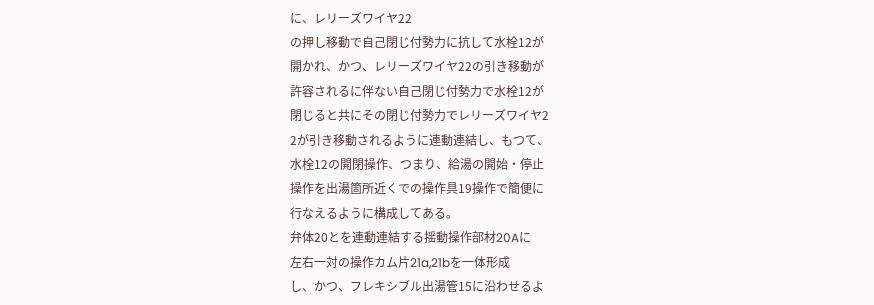に、レリーズワイヤ22
の押し移動で自己閉じ付勢力に抗して水栓12が
開かれ、かつ、レリーズワイヤ22の引き移動が
許容されるに伴ない自己閉じ付勢力で水栓12が
閉じると共にその閉じ付勢力でレリーズワイヤ2
2が引き移動されるように連動連結し、もつて、
水栓12の開閉操作、つまり、給湯の開始・停止
操作を出湯箇所近くでの操作具19操作で簡便に
行なえるように構成してある。
弁体20とを連動連結する揺動操作部材20Aに
左右一対の操作カム片21a,21bを一体形成
し、かつ、フレキシブル出湯管15に沿わせるよ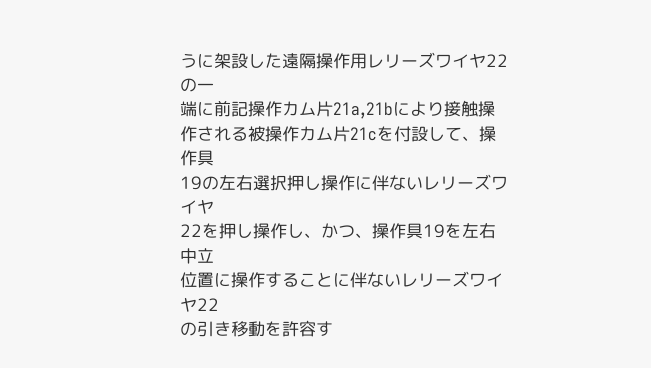うに架設した遠隔操作用レリーズワイヤ22の一
端に前記操作カム片21a,21bにより接触操
作される被操作カム片21cを付設して、操作具
19の左右選択押し操作に伴ないレリーズワイヤ
22を押し操作し、かつ、操作具19を左右中立
位置に操作することに伴ないレリーズワイヤ22
の引き移動を許容す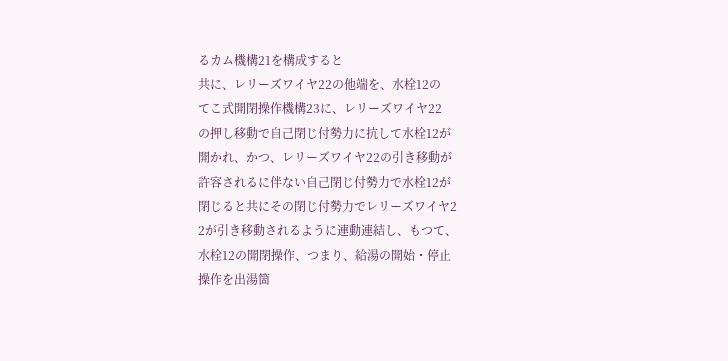るカム機構21を構成すると
共に、レリーズワイヤ22の他端を、水栓12の
てこ式開閉操作機構23に、レリーズワイヤ22
の押し移動で自己閉じ付勢力に抗して水栓12が
開かれ、かつ、レリーズワイヤ22の引き移動が
許容されるに伴ない自己閉じ付勢力で水栓12が
閉じると共にその閉じ付勢力でレリーズワイヤ2
2が引き移動されるように連動連結し、もつて、
水栓12の開閉操作、つまり、給湯の開始・停止
操作を出湯箇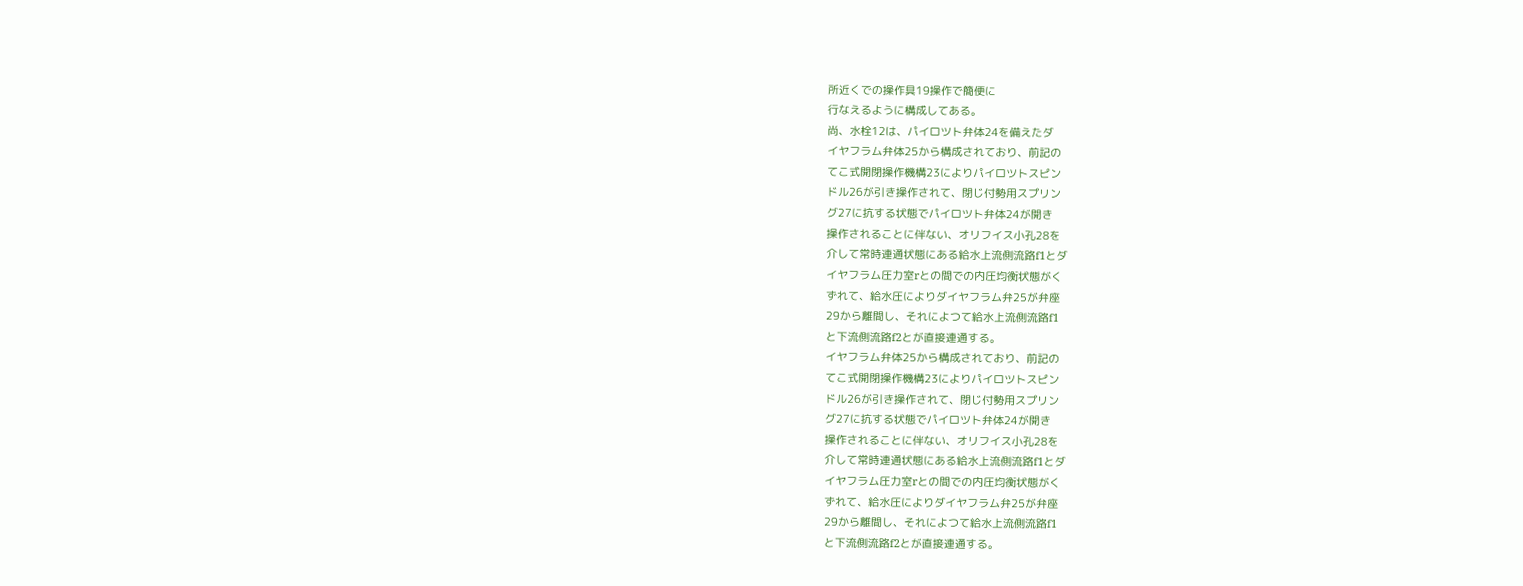所近くでの操作具19操作で簡便に
行なえるように構成してある。
尚、水栓12は、パイロツト弁体24を備えたダ
イヤフラム弁体25から構成されており、前記の
てこ式開閉操作機構23によりパイロツトスピン
ドル26が引き操作されて、閉じ付勢用スプリン
グ27に抗する状態でパイロツト弁体24が開き
操作されることに伴ない、オリフイス小孔28を
介して常時連通状態にある給水上流側流路f1とダ
イヤフラム圧力室rとの間での内圧均衡状態がく
ずれて、給水圧によりダイヤフラム弁25が弁座
29から離間し、それによつて給水上流側流路f1
と下流側流路f2とが直接連通する。
イヤフラム弁体25から構成されており、前記の
てこ式開閉操作機構23によりパイロツトスピン
ドル26が引き操作されて、閉じ付勢用スプリン
グ27に抗する状態でパイロツト弁体24が開き
操作されることに伴ない、オリフイス小孔28を
介して常時連通状態にある給水上流側流路f1とダ
イヤフラム圧力室rとの間での内圧均衡状態がく
ずれて、給水圧によりダイヤフラム弁25が弁座
29から離間し、それによつて給水上流側流路f1
と下流側流路f2とが直接連通する。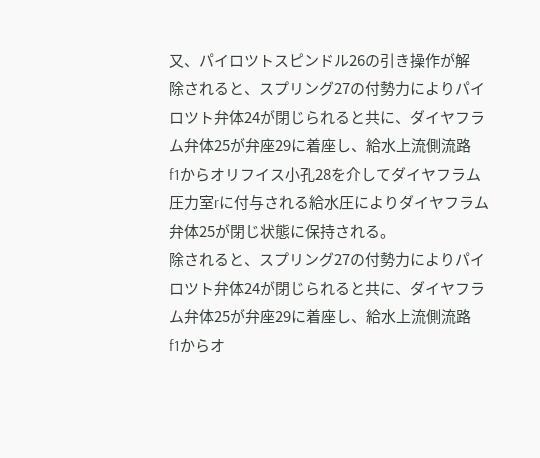又、パイロツトスピンドル26の引き操作が解
除されると、スプリング27の付勢力によりパイ
ロツト弁体24が閉じられると共に、ダイヤフラ
ム弁体25が弁座29に着座し、給水上流側流路
f1からオリフイス小孔28を介してダイヤフラム
圧力室rに付与される給水圧によりダイヤフラム
弁体25が閉じ状態に保持される。
除されると、スプリング27の付勢力によりパイ
ロツト弁体24が閉じられると共に、ダイヤフラ
ム弁体25が弁座29に着座し、給水上流側流路
f1からオ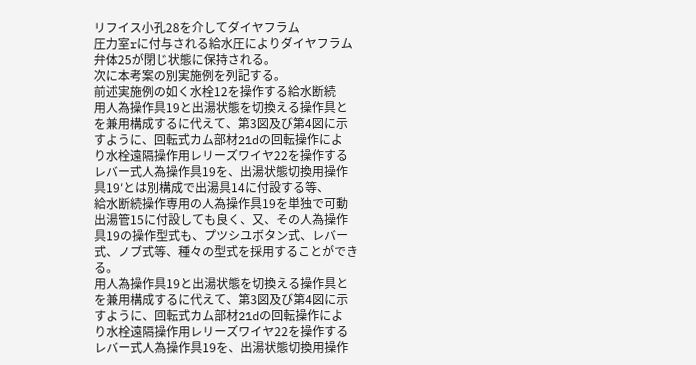リフイス小孔28を介してダイヤフラム
圧力室rに付与される給水圧によりダイヤフラム
弁体25が閉じ状態に保持される。
次に本考案の別実施例を列記する。
前述実施例の如く水栓12を操作する給水断続
用人為操作具19と出湯状態を切換える操作具と
を兼用構成するに代えて、第3図及び第4図に示
すように、回転式カム部材21dの回転操作によ
り水栓遠隔操作用レリーズワイヤ22を操作する
レバー式人為操作具19を、出湯状態切換用操作
具19′とは別構成で出湯具14に付設する等、
給水断続操作専用の人為操作具19を単独で可動
出湯管15に付設しても良く、又、その人為操作
具19の操作型式も、プツシユボタン式、レバー
式、ノブ式等、種々の型式を採用することができ
る。
用人為操作具19と出湯状態を切換える操作具と
を兼用構成するに代えて、第3図及び第4図に示
すように、回転式カム部材21dの回転操作によ
り水栓遠隔操作用レリーズワイヤ22を操作する
レバー式人為操作具19を、出湯状態切換用操作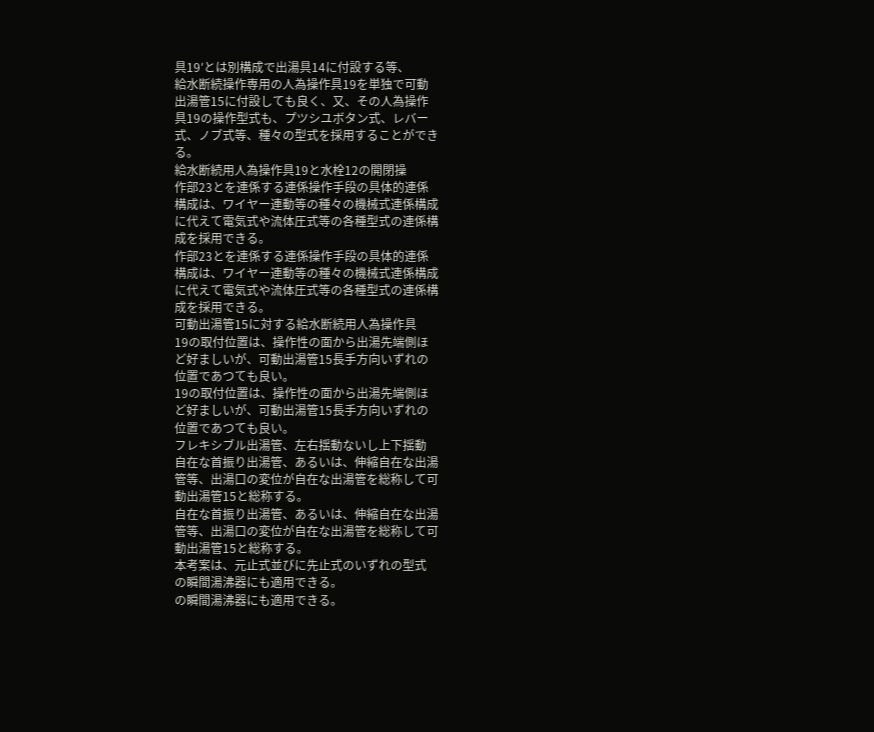具19′とは別構成で出湯具14に付設する等、
給水断続操作専用の人為操作具19を単独で可動
出湯管15に付設しても良く、又、その人為操作
具19の操作型式も、プツシユボタン式、レバー
式、ノブ式等、種々の型式を採用することができ
る。
給水断続用人為操作具19と水栓12の開閉操
作部23とを連係する連係操作手段の具体的連係
構成は、ワイヤー連動等の種々の機械式連係構成
に代えて電気式や流体圧式等の各種型式の連係構
成を採用できる。
作部23とを連係する連係操作手段の具体的連係
構成は、ワイヤー連動等の種々の機械式連係構成
に代えて電気式や流体圧式等の各種型式の連係構
成を採用できる。
可動出湯管15に対する給水断続用人為操作具
19の取付位置は、操作性の面から出湯先端側ほ
ど好ましいが、可動出湯管15長手方向いずれの
位置であつても良い。
19の取付位置は、操作性の面から出湯先端側ほ
ど好ましいが、可動出湯管15長手方向いずれの
位置であつても良い。
フレキシブル出湯管、左右揺動ないし上下揺動
自在な首振り出湯管、あるいは、伸縮自在な出湯
管等、出湯口の変位が自在な出湯管を総称して可
動出湯管15と総称する。
自在な首振り出湯管、あるいは、伸縮自在な出湯
管等、出湯口の変位が自在な出湯管を総称して可
動出湯管15と総称する。
本考案は、元止式並びに先止式のいずれの型式
の瞬間湯沸器にも適用できる。
の瞬間湯沸器にも適用できる。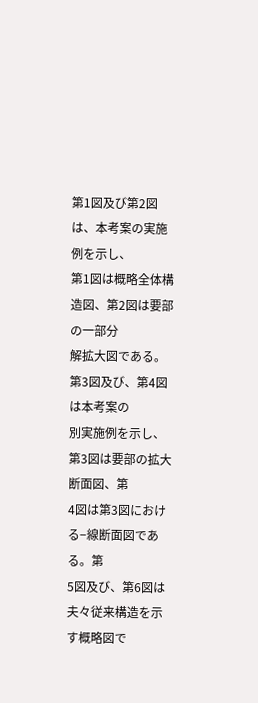第1図及び第2図は、本考案の実施例を示し、
第1図は概略全体構造図、第2図は要部の一部分
解拡大図である。第3図及び、第4図は本考案の
別実施例を示し、第3図は要部の拡大断面図、第
4図は第3図における−線断面図である。第
5図及び、第6図は夫々従来構造を示す概略図で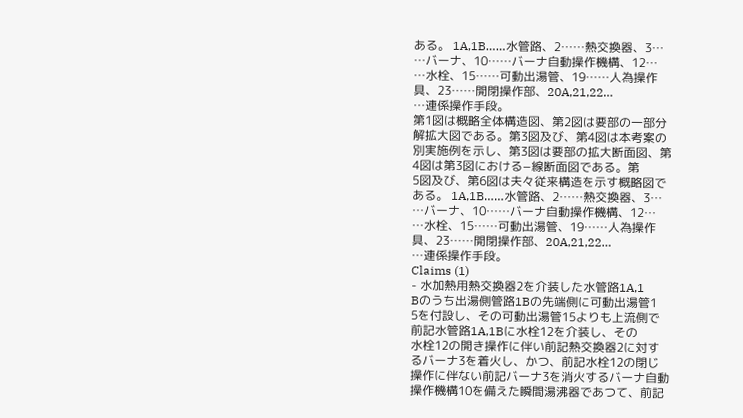ある。 1A,1B……水管路、2……熱交換器、3…
…バーナ、10……バーナ自動操作機構、12…
…水栓、15……可動出湯管、19……人為操作
具、23……開閉操作部、20A,21,22…
…連係操作手段。
第1図は概略全体構造図、第2図は要部の一部分
解拡大図である。第3図及び、第4図は本考案の
別実施例を示し、第3図は要部の拡大断面図、第
4図は第3図における−線断面図である。第
5図及び、第6図は夫々従来構造を示す概略図で
ある。 1A,1B……水管路、2……熱交換器、3…
…バーナ、10……バーナ自動操作機構、12…
…水栓、15……可動出湯管、19……人為操作
具、23……開閉操作部、20A,21,22…
…連係操作手段。
Claims (1)
- 水加熱用熱交換器2を介装した水管路1A,1
Bのうち出湯側管路1Bの先端側に可動出湯管1
5を付設し、その可動出湯管15よりも上流側で
前記水管路1A,1Bに水栓12を介装し、その
水栓12の開き操作に伴い前記熱交換器2に対す
るバーナ3を着火し、かつ、前記水栓12の閉じ
操作に伴ない前記バーナ3を消火するバーナ自動
操作機構10を備えた瞬間湯沸器であつて、前記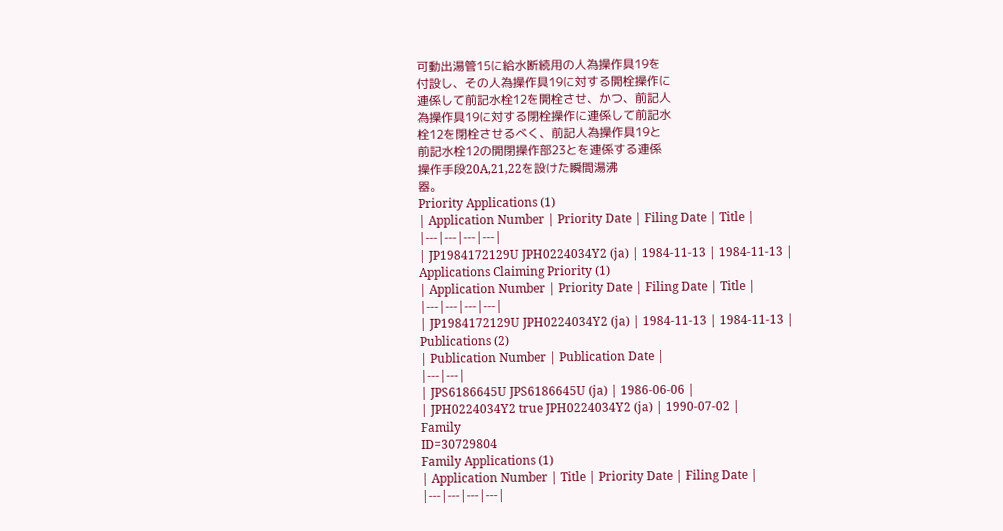可動出湯管15に給水断続用の人為操作具19を
付設し、その人為操作具19に対する開栓操作に
連係して前記水栓12を開栓させ、かつ、前記人
為操作具19に対する閉栓操作に連係して前記水
栓12を閉栓させるべく、前記人為操作具19と
前記水栓12の開閉操作部23とを連係する連係
操作手段20A,21,22を設けた瞬間湯沸
器。
Priority Applications (1)
| Application Number | Priority Date | Filing Date | Title |
|---|---|---|---|
| JP1984172129U JPH0224034Y2 (ja) | 1984-11-13 | 1984-11-13 |
Applications Claiming Priority (1)
| Application Number | Priority Date | Filing Date | Title |
|---|---|---|---|
| JP1984172129U JPH0224034Y2 (ja) | 1984-11-13 | 1984-11-13 |
Publications (2)
| Publication Number | Publication Date |
|---|---|
| JPS6186645U JPS6186645U (ja) | 1986-06-06 |
| JPH0224034Y2 true JPH0224034Y2 (ja) | 1990-07-02 |
Family
ID=30729804
Family Applications (1)
| Application Number | Title | Priority Date | Filing Date |
|---|---|---|---|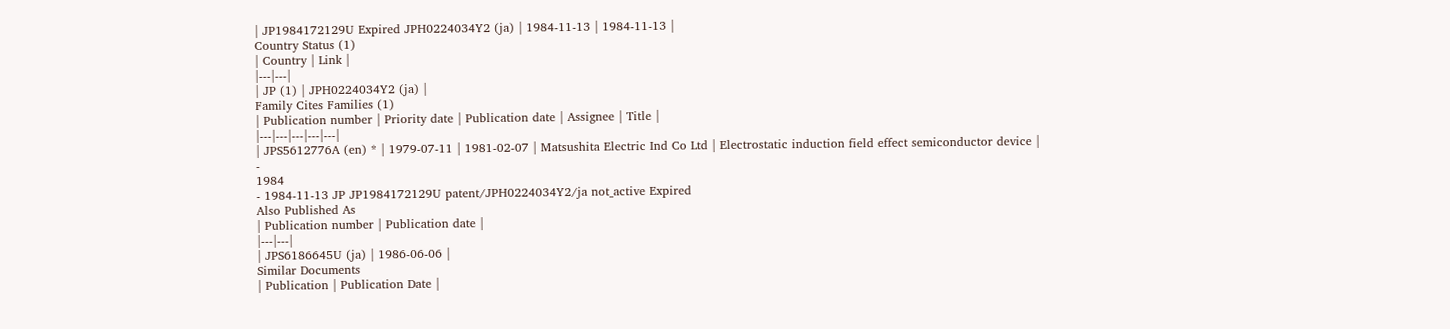| JP1984172129U Expired JPH0224034Y2 (ja) | 1984-11-13 | 1984-11-13 |
Country Status (1)
| Country | Link |
|---|---|
| JP (1) | JPH0224034Y2 (ja) |
Family Cites Families (1)
| Publication number | Priority date | Publication date | Assignee | Title |
|---|---|---|---|---|
| JPS5612776A (en) * | 1979-07-11 | 1981-02-07 | Matsushita Electric Ind Co Ltd | Electrostatic induction field effect semiconductor device |
-
1984
- 1984-11-13 JP JP1984172129U patent/JPH0224034Y2/ja not_active Expired
Also Published As
| Publication number | Publication date |
|---|---|
| JPS6186645U (ja) | 1986-06-06 |
Similar Documents
| Publication | Publication Date |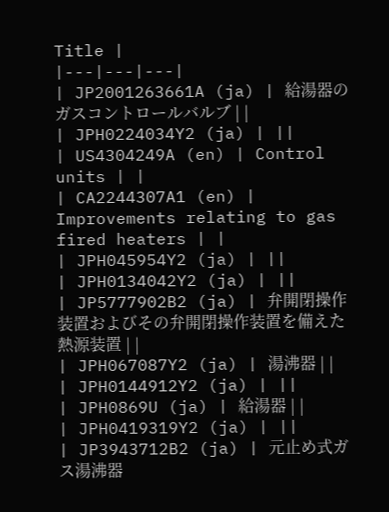Title |
|---|---|---|
| JP2001263661A (ja) | 給湯器のガスコントロールバルブ | |
| JPH0224034Y2 (ja) | ||
| US4304249A (en) | Control units | |
| CA2244307A1 (en) | Improvements relating to gas fired heaters | |
| JPH045954Y2 (ja) | ||
| JPH0134042Y2 (ja) | ||
| JP5777902B2 (ja) | 弁開閉操作装置およびその弁開閉操作装置を備えた熱源装置 | |
| JPH067087Y2 (ja) | 湯沸器 | |
| JPH0144912Y2 (ja) | ||
| JPH0869U (ja) | 給湯器 | |
| JPH0419319Y2 (ja) | ||
| JP3943712B2 (ja) | 元止め式ガス湯沸器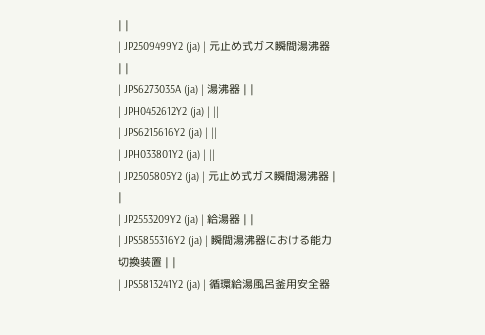| |
| JP2509499Y2 (ja) | 元止め式ガス瞬間湯沸器 | |
| JPS6273035A (ja) | 湯沸器 | |
| JPH0452612Y2 (ja) | ||
| JPS6215616Y2 (ja) | ||
| JPH033801Y2 (ja) | ||
| JP2505805Y2 (ja) | 元止め式ガス瞬間湯沸器 | |
| JP2553209Y2 (ja) | 給湯器 | |
| JPS5855316Y2 (ja) | 瞬間湯沸器における能力切換装置 | |
| JPS5813241Y2 (ja) | 循環給湯風呂釜用安全器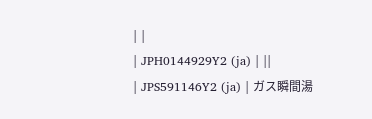| |
| JPH0144929Y2 (ja) | ||
| JPS591146Y2 (ja) | ガス瞬間湯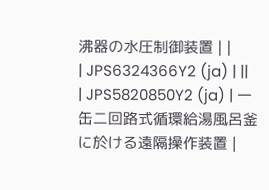沸器の水圧制御装置 | |
| JPS6324366Y2 (ja) | ||
| JPS5820850Y2 (ja) | 一缶二回路式循環給湯風呂釜に於ける遠隔操作装置 |